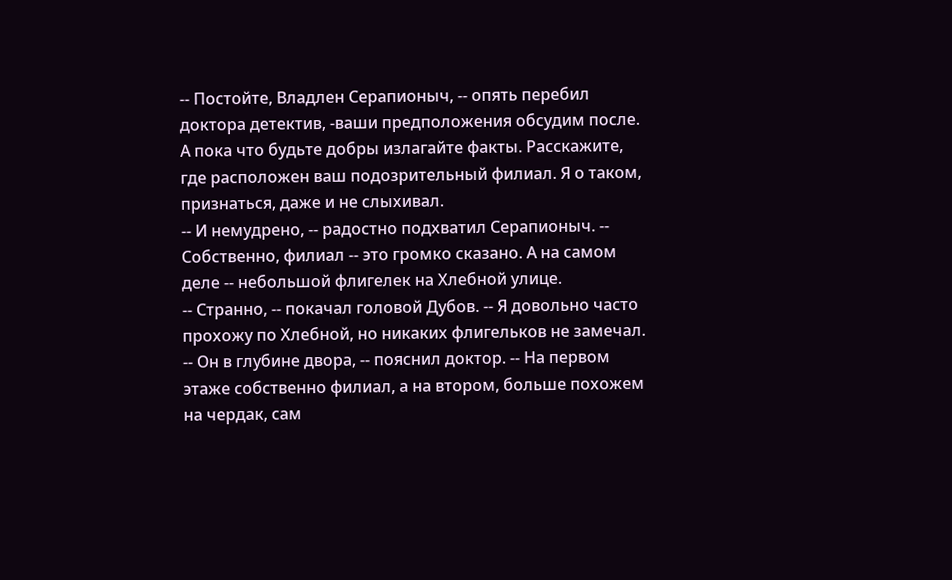-- Постойте, Владлен Серапионыч, -- опять перебил доктора детектив, -ваши предположения обсудим после. А пока что будьте добры излагайте факты. Расскажите, где расположен ваш подозрительный филиал. Я о таком, признаться, даже и не слыхивал.
-- И немудрено, -- радостно подхватил Серапионыч. -- Собственно, филиал -- это громко сказано. А на самом деле -- небольшой флигелек на Хлебной улице.
-- Странно, -- покачал головой Дубов. -- Я довольно часто прохожу по Хлебной, но никаких флигельков не замечал.
-- Он в глубине двора, -- пояснил доктор. -- На первом этаже собственно филиал, а на втором, больше похожем на чердак, сам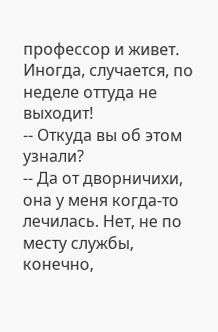профессор и живет. Иногда, случается, по неделе оттуда не выходит!
-- Откуда вы об этом узнали?
-- Да от дворничихи, она у меня когда-то лечилась. Нет, не по месту службы, конечно,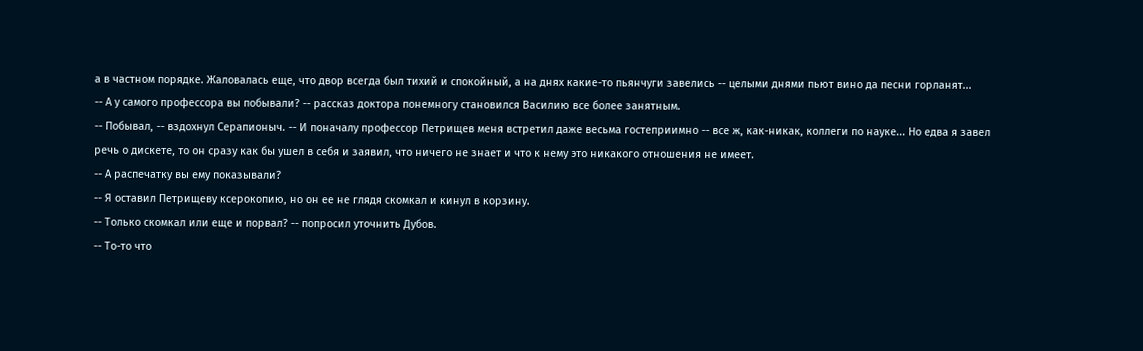а в частном порядке. Жаловалась еще, что двор всегда был тихий и спокойный, а на днях какие-то пьянчуги завелись -- целыми днями пьют вино да песни горланят...
-- А у самого профессора вы побывали? -- рассказ доктора понемногу становился Василию все более занятным.
-- Побывал, -- вздохнул Серапионыч. -- И поначалу профессор Петрищев меня встретил даже весьма гостеприимно -- все ж, как-никак, коллеги по науке... Но едва я завел речь о дискете, то он сразу как бы ушел в себя и заявил, что ничего не знает и что к нему это никакого отношения не имеет.
-- А распечатку вы ему показывали?
-- Я оставил Петрищеву ксерокопию, но он ее не глядя скомкал и кинул в корзину.
-- Только скомкал или еще и порвал? -- попросил уточнить Дубов.
-- То-то что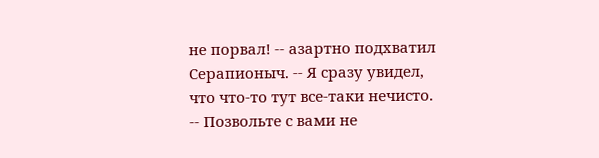не порвал! -- азартно подхватил Серапионыч. -- Я сразу увидел, что что-то тут все-таки нечисто.
-- Позвольте с вами не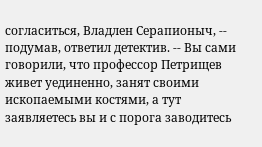согласиться, Владлен Серапионыч, -- подумав, ответил детектив. -- Вы сами говорили, что профессор Петрищев живет уединенно, занят своими ископаемыми костями, а тут заявляетесь вы и с порога заводитесь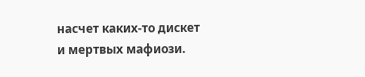насчет каких-то дискет и мертвых мафиози.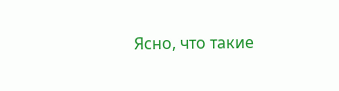Ясно, что такие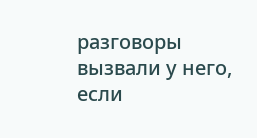разговоры вызвали у него, если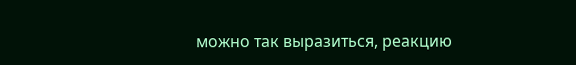можно так выразиться, реакцию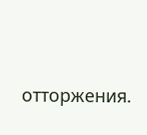отторжения.